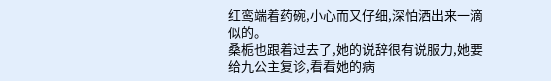红鸾端着药碗,小心而又仔细,深怕洒出来一滴似的。
桑栀也跟着过去了,她的说辞很有说服力,她要给九公主复诊,看看她的病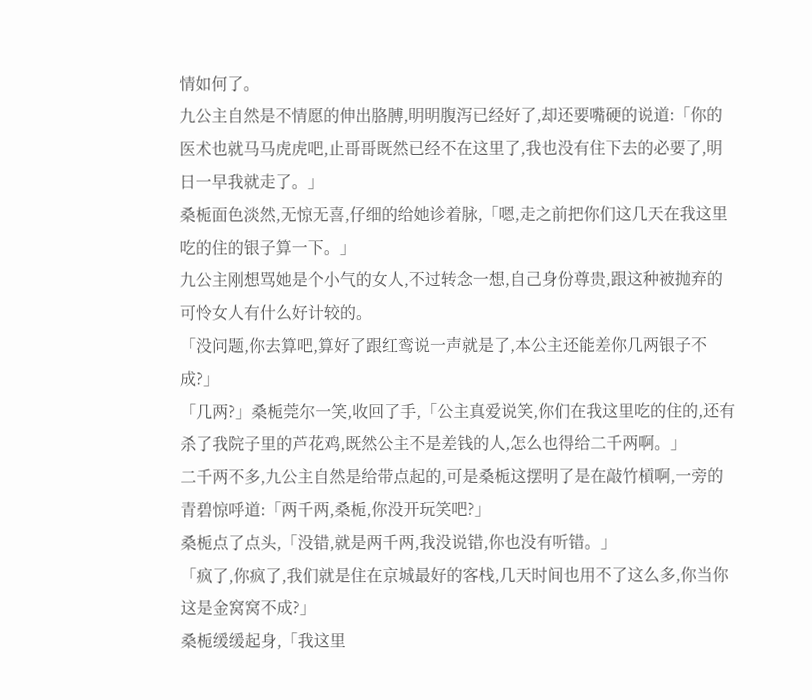情如何了。
九公主自然是不情愿的伸出胳膊,明明腹泻已经好了,却还要嘴硬的说道:「你的医术也就马马虎虎吧,止哥哥既然已经不在这里了,我也没有住下去的必要了,明日一早我就走了。」
桑栀面色淡然,无惊无喜,仔细的给她诊着脉,「嗯,走之前把你们这几天在我这里吃的住的银子算一下。」
九公主刚想骂她是个小气的女人,不过转念一想,自己身份尊贵,跟这种被抛弃的可怜女人有什么好计较的。
「没问题,你去算吧,算好了跟红鸾说一声就是了,本公主还能差你几两银子不成?」
「几两?」桑栀莞尔一笑,收回了手,「公主真爱说笑,你们在我这里吃的住的,还有杀了我院子里的芦花鸡,既然公主不是差钱的人,怎么也得给二千两啊。」
二千两不多,九公主自然是给带点起的,可是桑栀这摆明了是在敲竹槓啊,一旁的青碧惊呼道:「两千两,桑栀,你没开玩笑吧?」
桑栀点了点头,「没错,就是两千两,我没说错,你也没有听错。」
「疯了,你疯了,我们就是住在京城最好的客栈,几天时间也用不了这么多,你当你这是金窝窝不成?」
桑栀缓缓起身,「我这里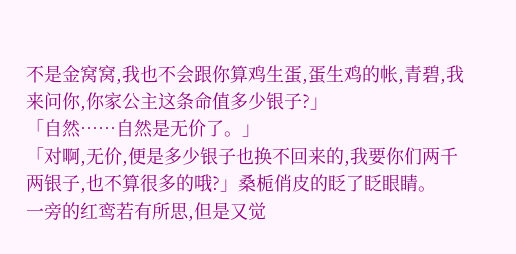不是金窝窝,我也不会跟你算鸡生蛋,蛋生鸡的帐,青碧,我来问你,你家公主这条命值多少银子?」
「自然……自然是无价了。」
「对啊,无价,便是多少银子也换不回来的,我要你们两千两银子,也不算很多的哦?」桑栀俏皮的眨了眨眼睛。
一旁的红鸾若有所思,但是又觉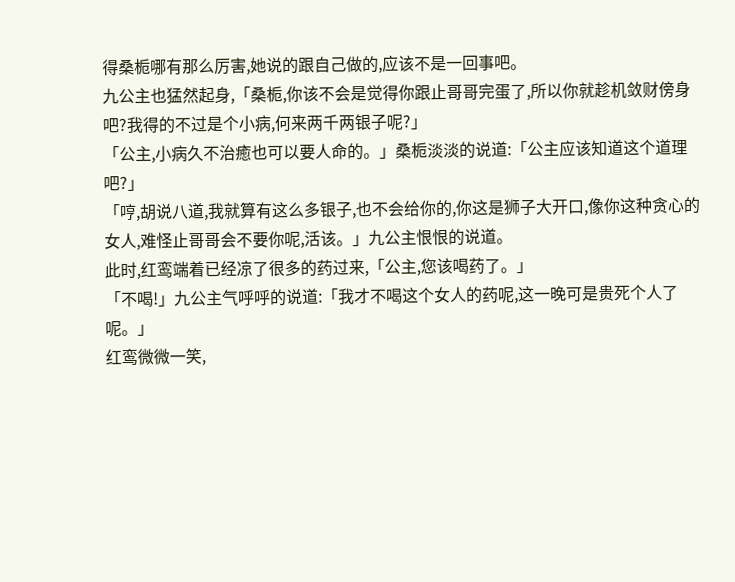得桑栀哪有那么厉害,她说的跟自己做的,应该不是一回事吧。
九公主也猛然起身,「桑栀,你该不会是觉得你跟止哥哥完蛋了,所以你就趁机敛财傍身吧?我得的不过是个小病,何来两千两银子呢?」
「公主,小病久不治癒也可以要人命的。」桑栀淡淡的说道:「公主应该知道这个道理吧?」
「哼,胡说八道,我就算有这么多银子,也不会给你的,你这是狮子大开口,像你这种贪心的女人,难怪止哥哥会不要你呢,活该。」九公主恨恨的说道。
此时,红鸾端着已经凉了很多的药过来,「公主,您该喝药了。」
「不喝!」九公主气呼呼的说道:「我才不喝这个女人的药呢,这一晚可是贵死个人了呢。」
红鸾微微一笑,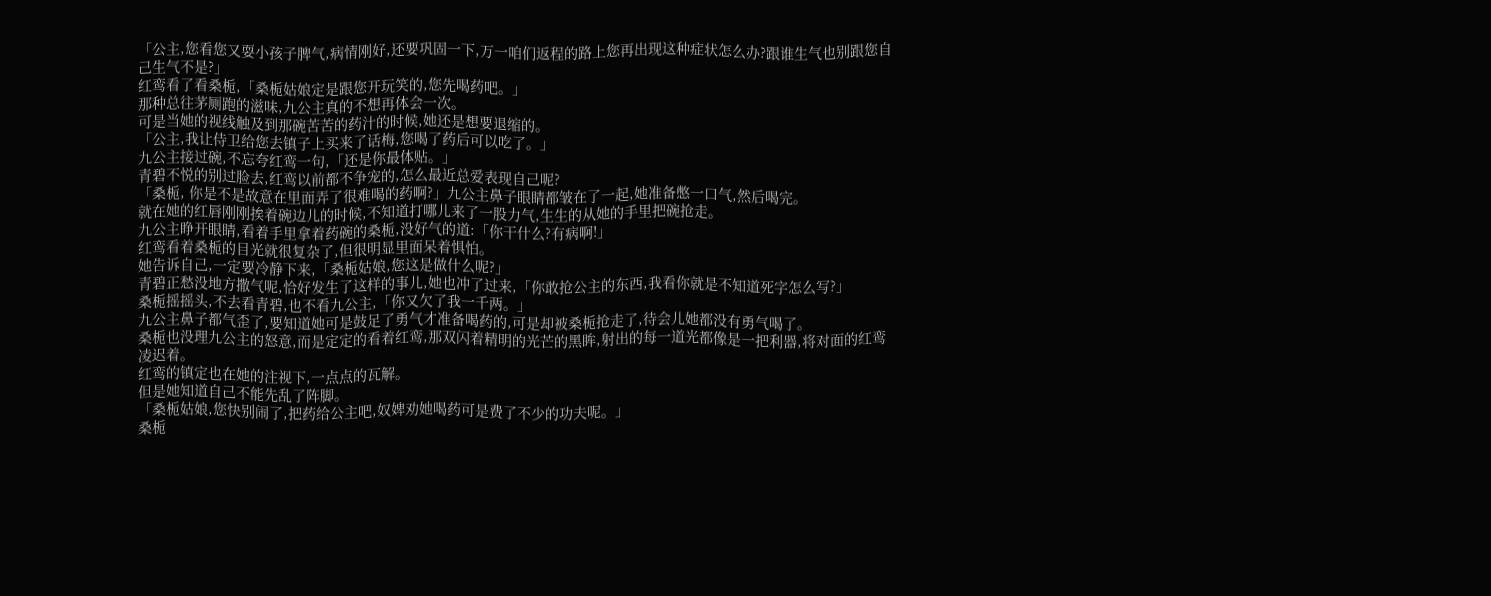「公主,您看您又耍小孩子脾气,病情刚好,还要巩固一下,万一咱们返程的路上您再出现这种症状怎么办?跟谁生气也别跟您自己生气不是?」
红鸾看了看桑栀,「桑栀姑娘定是跟您开玩笑的,您先喝药吧。」
那种总往茅厕跑的滋味,九公主真的不想再体会一次。
可是当她的视线触及到那碗苦苦的药汁的时候,她还是想要退缩的。
「公主,我让侍卫给您去镇子上买来了话梅,您喝了药后可以吃了。」
九公主接过碗,不忘夸红鸾一句,「还是你最体贴。」
青碧不悦的别过脸去,红鸾以前都不争宠的,怎么最近总爱表现自己呢?
「桑栀, 你是不是故意在里面弄了很难喝的药啊?」九公主鼻子眼睛都皱在了一起,她准备憋一口气,然后喝完。
就在她的红唇刚刚挨着碗边儿的时候,不知道打哪儿来了一股力气,生生的从她的手里把碗抢走。
九公主睁开眼睛,看着手里拿着药碗的桑栀,没好气的道:「你干什么?有病啊!」
红鸾看着桑栀的目光就很复杂了,但很明显里面呆着惧怕。
她告诉自己,一定要冷静下来,「桑栀姑娘,您这是做什么呢?」
青碧正愁没地方撒气呢,恰好发生了这样的事儿,她也冲了过来,「你敢抢公主的东西,我看你就是不知道死字怎么写?」
桑栀摇摇头,不去看青碧,也不看九公主,「你又欠了我一千两。」
九公主鼻子都气歪了,要知道她可是鼓足了勇气才准备喝药的,可是却被桑栀抢走了,待会儿她都没有勇气喝了。
桑栀也没理九公主的怒意,而是定定的看着红鸾,那双闪着精明的光芒的黑眸,射出的每一道光都像是一把利器,将对面的红鸾凌迟着。
红鸾的镇定也在她的注视下,一点点的瓦解。
但是她知道自己不能先乱了阵脚。
「桑栀姑娘,您快别闹了,把药给公主吧,奴婢劝她喝药可是费了不少的功夫呢。」
桑栀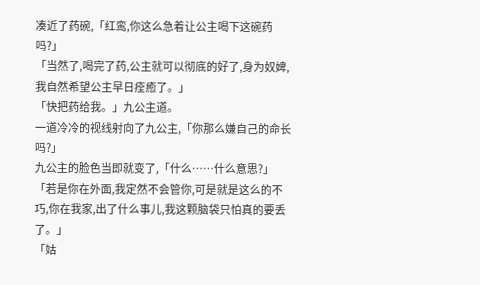凑近了药碗,「红鸾,你这么急着让公主喝下这碗药吗?」
「当然了,喝完了药,公主就可以彻底的好了,身为奴婢,我自然希望公主早日痊癒了。」
「快把药给我。」九公主道。
一道冷冷的视线射向了九公主,「你那么嫌自己的命长吗?」
九公主的脸色当即就变了,「什么……什么意思?」
「若是你在外面,我定然不会管你,可是就是这么的不巧,你在我家,出了什么事儿,我这颗脑袋只怕真的要丢了。」
「姑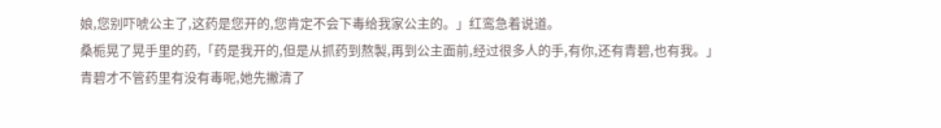娘,您别吓唬公主了,这药是您开的,您肯定不会下毒给我家公主的。」红鸾急着说道。
桑栀晃了晃手里的药,「药是我开的,但是从抓药到熬製,再到公主面前,经过很多人的手,有你,还有青碧,也有我。」
青碧才不管药里有没有毒呢,她先撇清了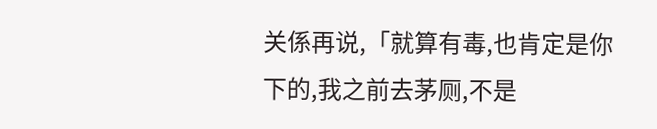关係再说,「就算有毒,也肯定是你下的,我之前去茅厕,不是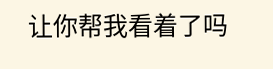让你帮我看着了吗